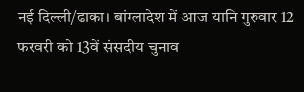नई दिल्ली/ढाका। बांग्लादेश में आज यानि गुरुवार 12 फरवरी को 13वें संसदीय चुनाव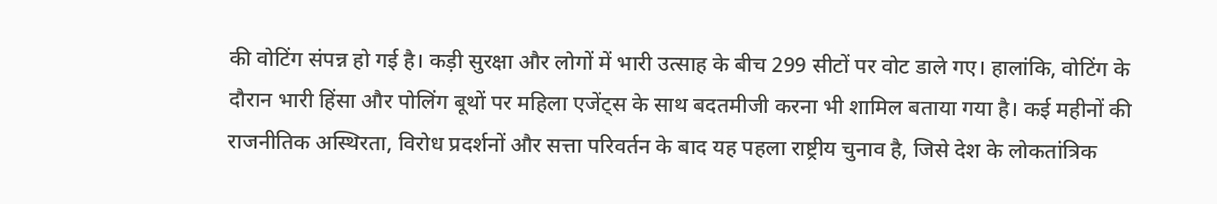की वोटिंग संपन्न हो गई है। कड़ी सुरक्षा और लोगों में भारी उत्साह के बीच 299 सीटों पर वोट डाले गए। हालांकि, वोटिंग के दौरान भारी हिंसा और पोलिंग बूथों पर महिला एजेंट्स के साथ बदतमीजी करना भी शामिल बताया गया है। कई महीनों की राजनीतिक अस्थिरता, विरोध प्रदर्शनों और सत्ता परिवर्तन के बाद यह पहला राष्ट्रीय चुनाव है, जिसे देश के लोकतांत्रिक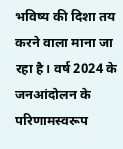भविष्य की दिशा तय करने वाला माना जा रहा है। वर्ष 2024 के जनआंदोलन के परिणामस्वरूप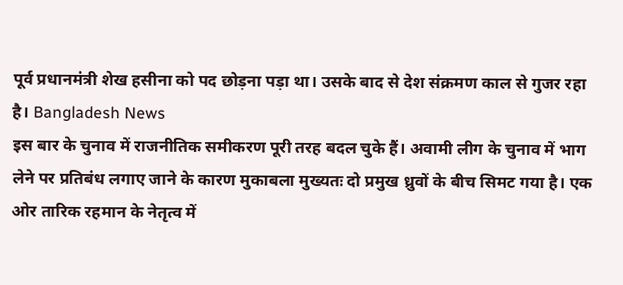पूर्व प्रधानमंत्री शेख हसीना को पद छोड़ना पड़ा था। उसके बाद से देश संक्रमण काल से गुजर रहा है। Bangladesh News
इस बार के चुनाव में राजनीतिक समीकरण पूरी तरह बदल चुके हैं। अवामी लीग के चुनाव में भाग लेने पर प्रतिबंध लगाए जाने के कारण मुकाबला मुख्यतः दो प्रमुख ध्रुवों के बीच सिमट गया है। एक ओर तारिक रहमान के नेतृत्व में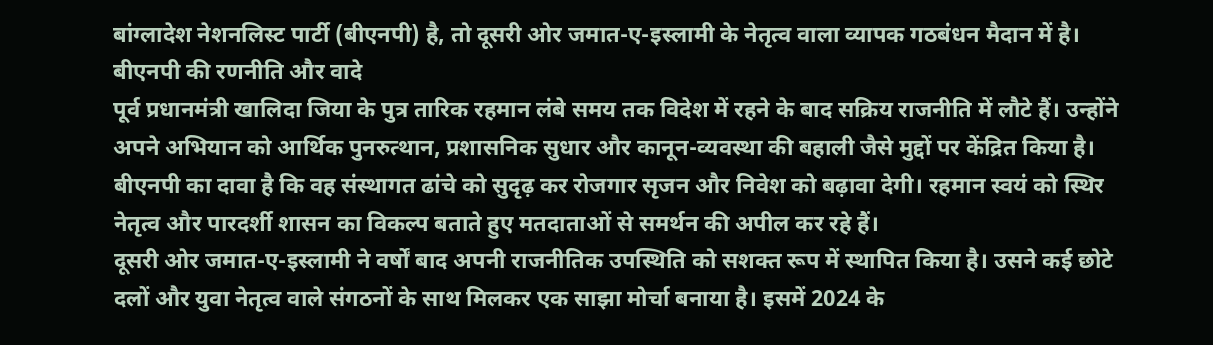बांग्लादेश नेशनलिस्ट पार्टी (बीएनपी) है, तो दूसरी ओर जमात-ए-इस्लामी के नेतृत्व वाला व्यापक गठबंधन मैदान में है।
बीएनपी की रणनीति और वादे
पूर्व प्रधानमंत्री खालिदा जिया के पुत्र तारिक रहमान लंबे समय तक विदेश में रहने के बाद सक्रिय राजनीति में लौटे हैं। उन्होंने अपने अभियान को आर्थिक पुनरुत्थान, प्रशासनिक सुधार और कानून-व्यवस्था की बहाली जैसे मुद्दों पर केंद्रित किया है। बीएनपी का दावा है कि वह संस्थागत ढांचे को सुदृढ़ कर रोजगार सृजन और निवेश को बढ़ावा देगी। रहमान स्वयं को स्थिर नेतृत्व और पारदर्शी शासन का विकल्प बताते हुए मतदाताओं से समर्थन की अपील कर रहे हैं।
दूसरी ओर जमात-ए-इस्लामी ने वर्षों बाद अपनी राजनीतिक उपस्थिति को सशक्त रूप में स्थापित किया है। उसने कई छोटे दलों और युवा नेतृत्व वाले संगठनों के साथ मिलकर एक साझा मोर्चा बनाया है। इसमें 2024 के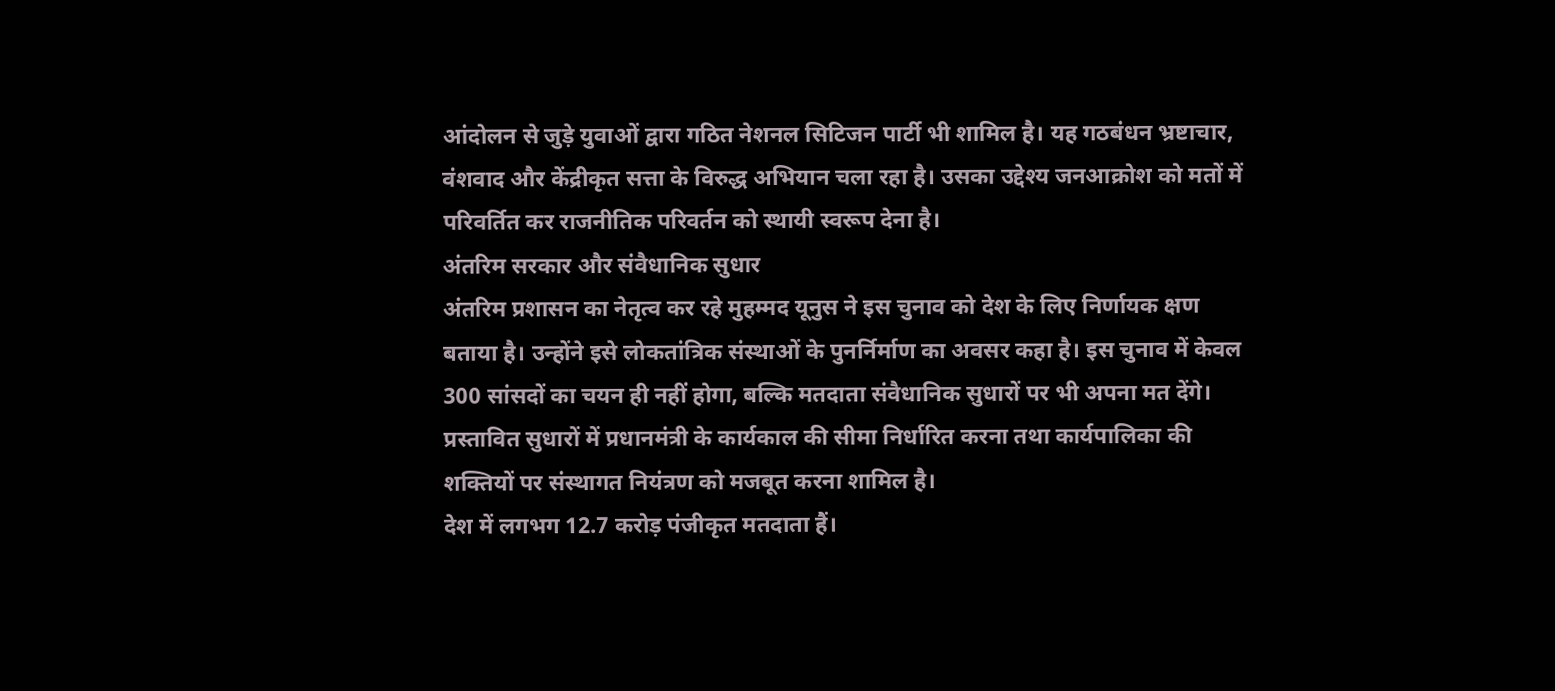आंदोलन से जुड़े युवाओं द्वारा गठित नेशनल सिटिजन पार्टी भी शामिल है। यह गठबंधन भ्रष्टाचार, वंशवाद और केंद्रीकृत सत्ता के विरुद्ध अभियान चला रहा है। उसका उद्देश्य जनआक्रोश को मतों में परिवर्तित कर राजनीतिक परिवर्तन को स्थायी स्वरूप देना है।
अंतरिम सरकार और संवैधानिक सुधार
अंतरिम प्रशासन का नेतृत्व कर रहे मुहम्मद यूनुस ने इस चुनाव को देश के लिए निर्णायक क्षण बताया है। उन्होंने इसे लोकतांत्रिक संस्थाओं के पुनर्निर्माण का अवसर कहा है। इस चुनाव में केवल 300 सांसदों का चयन ही नहीं होगा, बल्कि मतदाता संवैधानिक सुधारों पर भी अपना मत देंगे। प्रस्तावित सुधारों में प्रधानमंत्री के कार्यकाल की सीमा निर्धारित करना तथा कार्यपालिका की शक्तियों पर संस्थागत नियंत्रण को मजबूत करना शामिल है।
देश में लगभग 12.7 करोड़ पंजीकृत मतदाता हैं।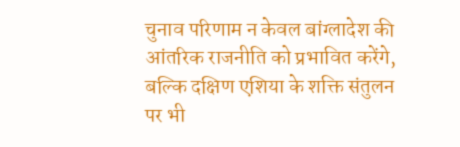चुनाव परिणाम न केवल बांग्लादेश की आंतरिक राजनीति को प्रभावित करेंगे, बल्कि दक्षिण एशिया के शक्ति संतुलन पर भी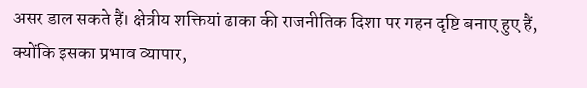असर डाल सकते हैं। क्षेत्रीय शक्तियां ढाका की राजनीतिक दिशा पर गहन दृष्टि बनाए हुए हैं, क्योंकि इसका प्रभाव व्यापार,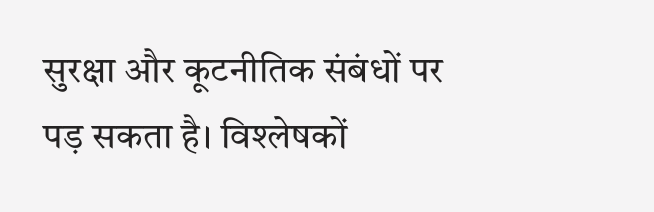सुरक्षा और कूटनीतिक संबंधों पर पड़ सकता है। विश्लेषकों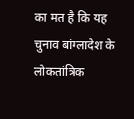का मत है कि यह चुनाव बांग्लादेश के लोकतांत्रिक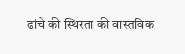ढांचे की स्थिरता की वास्तविक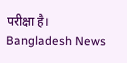परीक्षा है। Bangladesh News